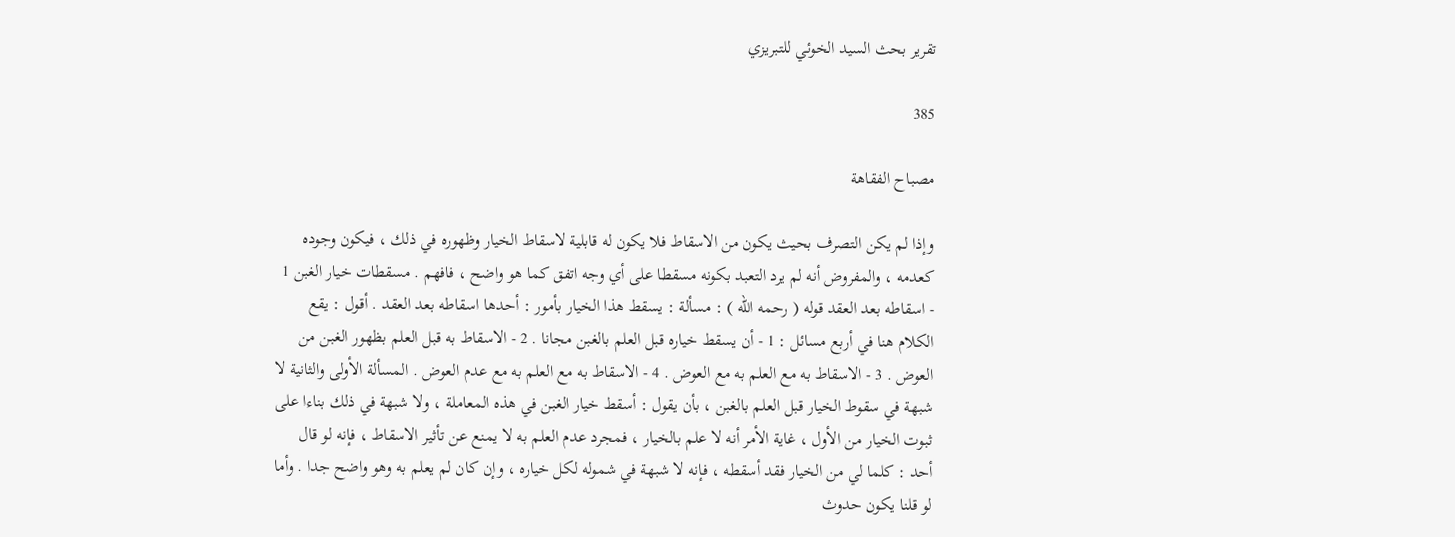تقرير بحث السيد الخوئي للتبريزي

385

مصباح الفقاهة

وإذا لم يكن التصرف بحيث يكون من الاسقاط فلا يكون له قابلية لاسقاط الخيار وظهوره في ذلك ، فيكون وجوده كعدمه ، والمفروض أنه لم يرد التعبد بكونه مسقطا على أي وجه اتفق كما هو واضح ، فافهم . مسقطات خيار الغبن 1 - اسقاطه بعد العقد قوله ( رحمه الله ) : مسألة : يسقط هذا الخيار بأمور : أحدها اسقاطه بعد العقد . أقول : يقع الكلام هنا في أربع مسائل : 1 - أن يسقط خياره قبل العلم بالغبن مجانا . 2 - الاسقاط به قبل العلم بظهور الغبن من العوض . 3 - الاسقاط به مع العلم به مع العوض . 4 - الاسقاط به مع العلم به مع عدم العوض . المسألة الأولى والثانية لا شبهة في سقوط الخيار قبل العلم بالغبن ، بأن يقول : أسقط خيار الغبن في هذه المعاملة ، ولا شبهة في ذلك بناءا على ثبوت الخيار من الأول ، غاية الأمر أنه لا علم بالخيار ، فمجرد عدم العلم به لا يمنع عن تأثير الاسقاط ، فإنه لو قال أحد : كلما لي من الخيار فقد أسقطه ، فإنه لا شبهة في شموله لكل خياره ، وإن كان لم يعلم به وهو واضح جدا . وأما لو قلنا يكون حدوث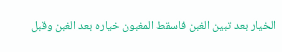الخيار بعد تبين الغبن فاسقط المغبون خياره بعد الغبن وقبل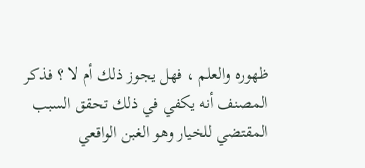ظهوره والعلم ، فهل يجوز ذلك أم لا ؟ فذكر المصنف أنه يكفي في ذلك تحقق السبب المقتضي للخيار وهو الغبن الواقعي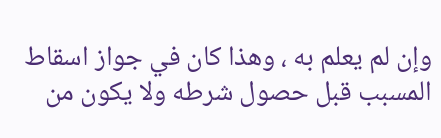وإن لم يعلم به ، وهذا كان في جواز اسقاط المسبب قبل حصول شرطه ولا يكون من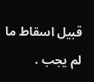قبيل اسقاط ما لم يجب .